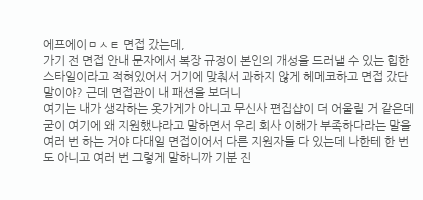에프에이ㅁㅅㅌ 면접 갔는데,
가기 전 면접 안내 문자에서 복장 규정이 본인의 개성을 드러낼 수 있는 힙한 스타일이라고 적혀있어서 거기에 맞춰서 과하지 않게 헤메코하고 면접 갔단 말이야? 근데 면접관이 내 패션을 보더니
여기는 내가 생각하는 옷가게가 아니고 무신사 편집샵이 더 어울릴 거 같은데 굳이 여기에 왜 지원했냐라고 말하면서 우리 회사 이해가 부족하다라는 말을 여러 번 하는 거야 다대일 면접이어서 다른 지원자들 다 있는데 나한테 한 번도 아니고 여러 번 그렇게 말하니까 기분 진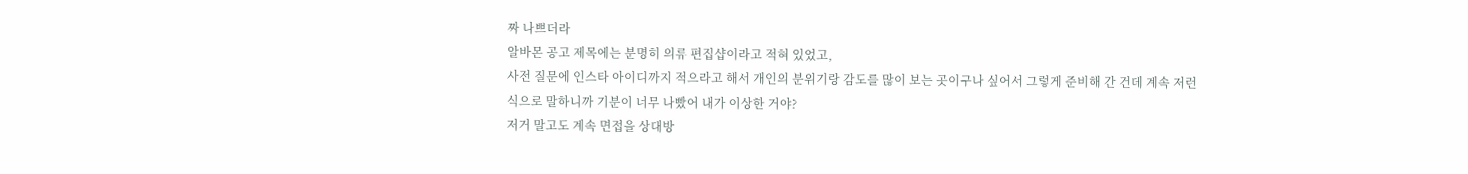짜 나쁘더라
알바몬 공고 제목에는 분명히 의류 편집샵이라고 적혀 있었고,
사전 질문에 인스타 아이디까지 적으라고 해서 개인의 분위기랑 감도를 많이 보는 곳이구나 싶어서 그렇게 준비해 간 건데 계속 저런 식으로 말하니까 기분이 너무 나빴어 내가 이상한 거야?
저거 말고도 계속 면접을 상대방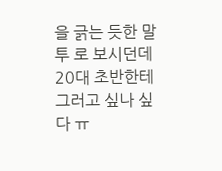을 긁는 듯한 말투 로 보시던데 20대 초반한테 그러고 싶나 싶다 ㅠ